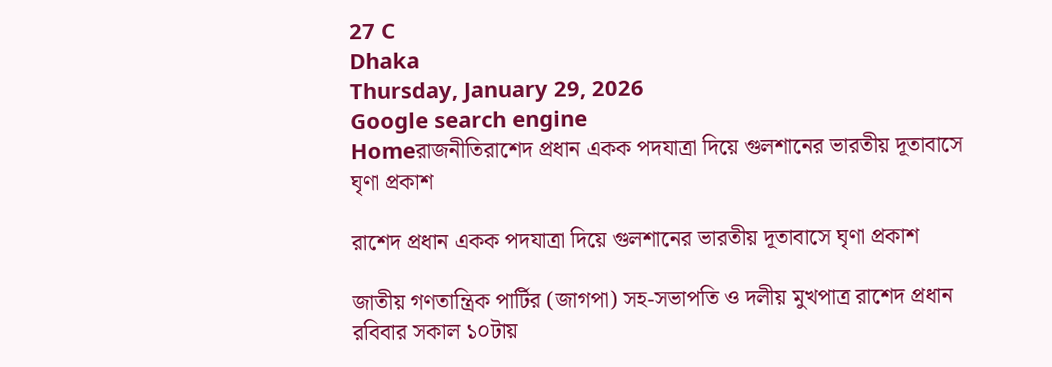27 C
Dhaka
Thursday, January 29, 2026
Google search engine
Homeরাজনীতিরাশেদ প্রধান একক পদযাত্রা দিয়ে গুলশানের ভারতীয় দূতাবাসে ঘৃণা প্রকাশ

রাশেদ প্রধান একক পদযাত্রা দিয়ে গুলশানের ভারতীয় দূতাবাসে ঘৃণা প্রকাশ

জাতীয় গণতান্ত্রিক পার্টির (জাগপা) সহ-সভাপতি ও দলীয় মুখপাত্র রাশেদ প্রধান রবিবার সকাল ১০টায়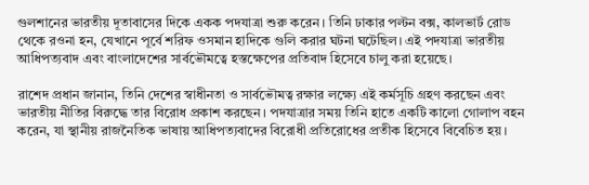গুলশানের ভারতীয় দূতাবাসের দিকে একক পদযাত্রা শুরু করেন। তিনি ঢাকার পল্টন বক্স, কালভার্ট রোড থেকে রওনা হন, যেখানে পূর্বে শরিফ ওসমান হাদিকে গুলি করার ঘটনা ঘটেছিল। এই পদযাত্রা ভারতীয় আধিপত্যবাদ এবং বাংলাদেশের সার্বভৌমত্বে হস্তক্ষেপের প্রতিবাদ হিসেবে চালু করা হয়েছে।

রাশেদ প্রধান জানান, তিনি দেশের স্বাধীনতা ও সার্বভৌমত্ব রক্ষার লক্ষ্যে এই কর্মসূচি গ্রহণ করছেন এবং ভারতীয় নীতির বিরুদ্ধে তার বিরোধ প্রকাশ করছেন। পদযাত্রার সময় তিনি হাতে একটি কালো গোলাপ বহন করেন, যা স্থানীয় রাজনৈতিক ভাষায় আধিপত্যবাদের বিরোধী প্রতিরোধের প্রতীক হিসেবে বিবেচিত হয়।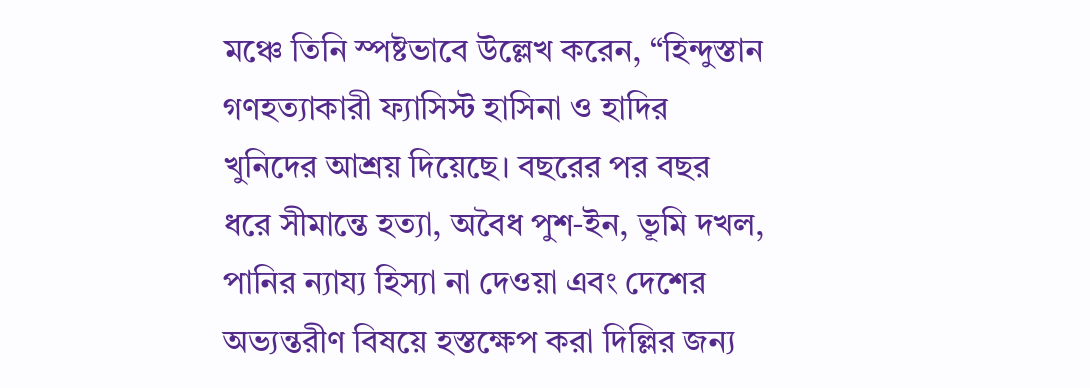মঞ্চে তিনি স্পষ্টভাবে উল্লেখ করেন, “হিন্দুস্তান গণহত্যাকারী ফ্যাসিস্ট হাসিনা ও হাদির খুনিদের আশ্রয় দিয়েছে। বছরের পর বছর ধরে সীমান্তে হত্যা, অবৈধ পুশ‑ইন, ভূমি দখল, পানির ন্যায্য হিস্যা না দেওয়া এবং দেশের অভ্যন্তরীণ বিষয়ে হস্তক্ষেপ করা দিল্লির জন্য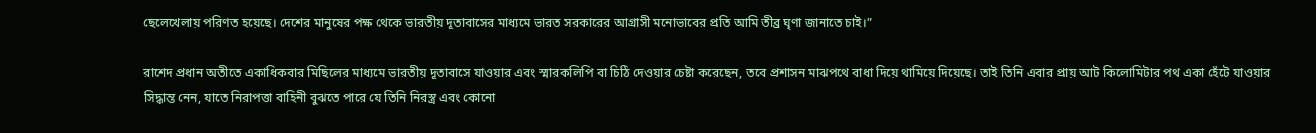ছেলেখেলায় পরিণত হয়েছে। দেশের মানুষের পক্ষ থেকে ভারতীয় দূতাবাসের মাধ্যমে ভারত সরকারের আগ্রাসী মনোভাবের প্রতি আমি তীব্র ঘৃণা জানাতে চাই।”

রাশেদ প্রধান অতীতে একাধিকবার মিছিলের মাধ্যমে ভারতীয় দূতাবাসে যাওয়ার এবং স্মারকলিপি বা চিঠি দেওয়ার চেষ্টা করেছেন, তবে প্রশাসন মাঝপথে বাধা দিয়ে থামিয়ে দিয়েছে। তাই তিনি এবার প্রায় আট কিলোমিটার পথ একা হেঁটে যাওয়ার সিদ্ধান্ত নেন, যাতে নিরাপত্তা বাহিনী বুঝতে পারে যে তিনি নিরস্ত্র এবং কোনো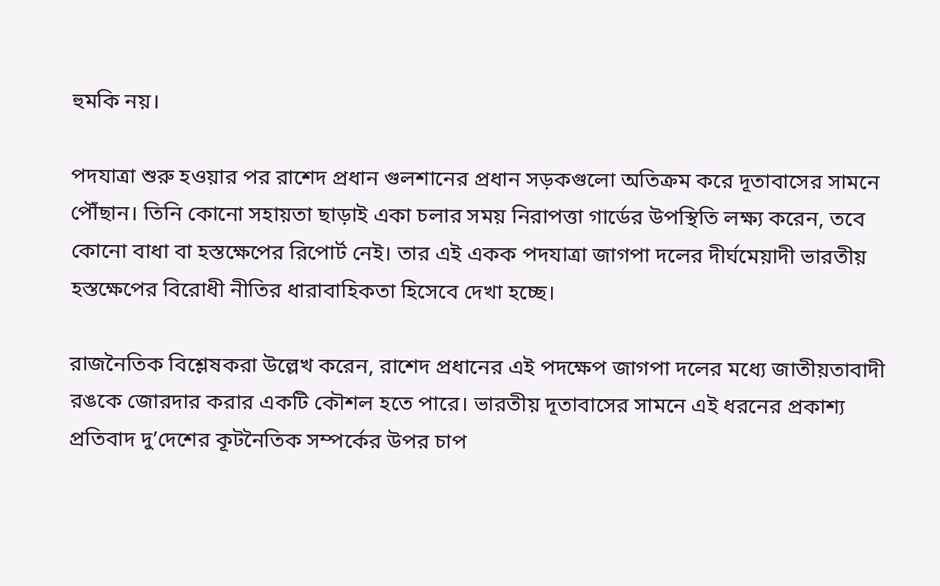হুমকি নয়।

পদযাত্রা শুরু হওয়ার পর রাশেদ প্রধান গুলশানের প্রধান সড়কগুলো অতিক্রম করে দূতাবাসের সামনে পৌঁছান। তিনি কোনো সহায়তা ছাড়াই একা চলার সময় নিরাপত্তা গার্ডের উপস্থিতি লক্ষ্য করেন, তবে কোনো বাধা বা হস্তক্ষেপের রিপোর্ট নেই। তার এই একক পদযাত্রা জাগপা দলের দীর্ঘমেয়াদী ভারতীয় হস্তক্ষেপের বিরোধী নীতির ধারাবাহিকতা হিসেবে দেখা হচ্ছে।

রাজনৈতিক বিশ্লেষকরা উল্লেখ করেন, রাশেদ প্রধানের এই পদক্ষেপ জাগপা দলের মধ্যে জাতীয়তাবাদী রঙকে জোরদার করার একটি কৌশল হতে পারে। ভারতীয় দূতাবাসের সামনে এই ধরনের প্রকাশ্য প্রতিবাদ দু’দেশের কূটনৈতিক সম্পর্কের উপর চাপ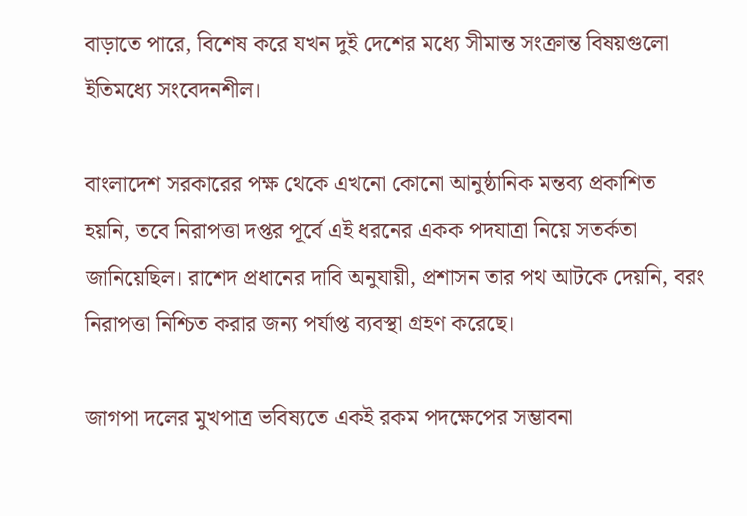বাড়াতে পারে, বিশেষ করে যখন দুই দেশের মধ্যে সীমান্ত সংক্রান্ত বিষয়গুলো ইতিমধ্যে সংবেদনশীল।

বাংলাদেশ সরকারের পক্ষ থেকে এখনো কোনো আনুষ্ঠানিক মন্তব্য প্রকাশিত হয়নি, তবে নিরাপত্তা দপ্তর পূর্বে এই ধরনের একক পদযাত্রা নিয়ে সতর্কতা জানিয়েছিল। রাশেদ প্রধানের দাবি অনুযায়ী, প্রশাসন তার পথ আটকে দেয়নি, বরং নিরাপত্তা নিশ্চিত করার জন্য পর্যাপ্ত ব্যবস্থা গ্রহণ করেছে।

জাগপা দলের মুখপাত্র ভবিষ্যতে একই রকম পদক্ষেপের সম্ভাবনা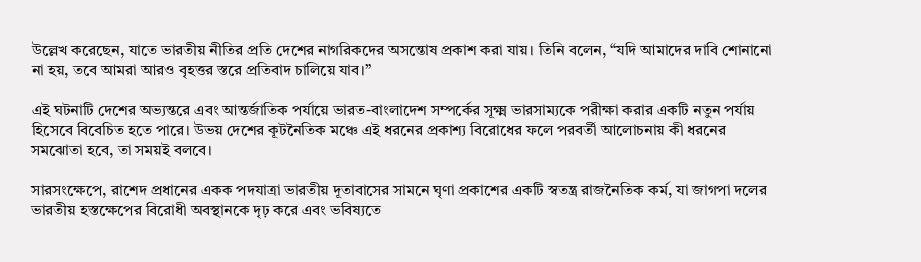উল্লেখ করেছেন, যাতে ভারতীয় নীতির প্রতি দেশের নাগরিকদের অসন্তোষ প্রকাশ করা যায়। তিনি বলেন, “যদি আমাদের দাবি শোনানো না হয়, তবে আমরা আরও বৃহত্তর স্তরে প্রতিবাদ চালিয়ে যাব।”

এই ঘটনাটি দেশের অভ্যন্তরে এবং আন্তর্জাতিক পর্যায়ে ভারত-বাংলাদেশ সম্পর্কের সূক্ষ্ম ভারসাম্যকে পরীক্ষা করার একটি নতুন পর্যায় হিসেবে বিবেচিত হতে পারে। উভয় দেশের কূটনৈতিক মঞ্চে এই ধরনের প্রকাশ্য বিরোধের ফলে পরবর্তী আলোচনায় কী ধরনের সমঝোতা হবে, তা সময়ই বলবে।

সারসংক্ষেপে, রাশেদ প্রধানের একক পদযাত্রা ভারতীয় দূতাবাসের সামনে ঘৃণা প্রকাশের একটি স্বতন্ত্র রাজনৈতিক কর্ম, যা জাগপা দলের ভারতীয় হস্তক্ষেপের বিরোধী অবস্থানকে দৃঢ় করে এবং ভবিষ্যতে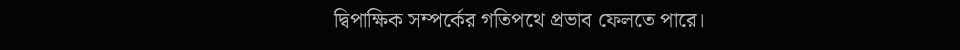দ্বিপাক্ষিক সম্পর্কের গতিপথে প্রভাব ফেলতে পারে।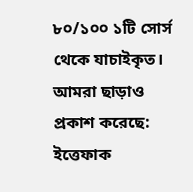৮০/১০০ ১টি সোর্স থেকে যাচাইকৃত।
আমরা ছাড়াও প্রকাশ করেছে: ইত্তেফাক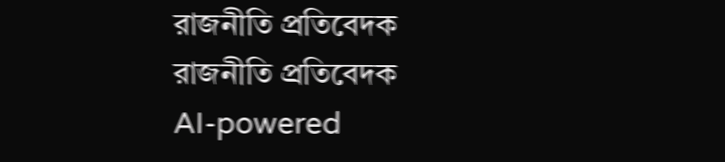রাজনীতি প্রতিবেদক
রাজনীতি প্রতিবেদক
AI-powered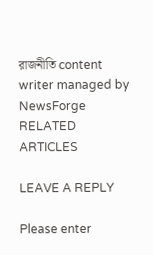রাজনীতি content writer managed by NewsForge
RELATED ARTICLES

LEAVE A REPLY

Please enter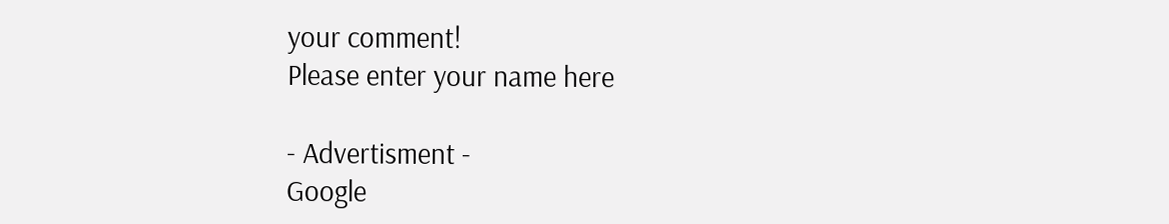your comment!
Please enter your name here

- Advertisment -
Google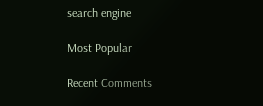search engine

Most Popular

Recent Comments